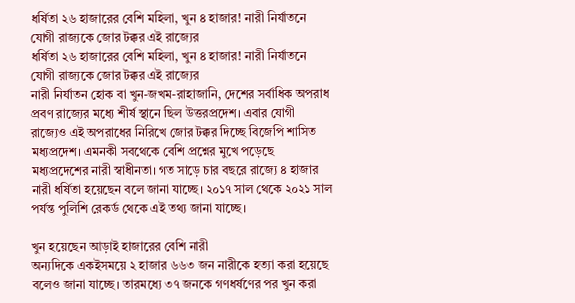ধর্ষিতা ২৬ হাজারের বেশি মহিলা, খুন ৪ হাজার! নারী নির্যাতনে যোগী রাজ্যকে জোর টক্কর এই রাজ্যের
ধর্ষিতা ২৬ হাজারের বেশি মহিলা, খুন ৪ হাজার! নারী নির্যাতনে যোগী রাজ্যকে জোর টক্কর এই রাজ্যের
নারী নির্যাতন হোক বা খুন-জখম-রাহাজানি, দেশের সর্বাধিক অপরাধ প্রবণ রাজ্যের মধ্যে শীর্ষ স্থানে ছিল উত্তরপ্রদেশ। এবার যোগী রাজ্যেও এই অপরাধের নিরিখে জোর টক্কর দিচ্ছে বিজেপি শাসিত মধ্যপ্রদেশ। এমনকী সবথেকে বেশি প্রশ্নের মুখে পড়েছে মধ্যপ্রদেশের নারী স্বাধীনতা। গত সাড়ে চার বছরে রাজ্যে ৪ হাজার নারী ধর্ষিতা হয়েছেন বলে জানা যাচ্ছে। ২০১৭ সাল থেকে ২০২১ সাল পর্যন্ত পুলিশি রেকর্ড থেকে এই তথ্য জানা যাচ্ছে।

খুন হয়েছেন আড়াই হাজারের বেশি নারী
অন্যদিকে একইসময়ে ২ হাজার ৬৬৩ জন নারীকে হত্যা করা হয়েছে বলেও জানা যাচ্ছে। তারমধ্যে ৩৭ জনকে গণধর্ষণের পর খুন করা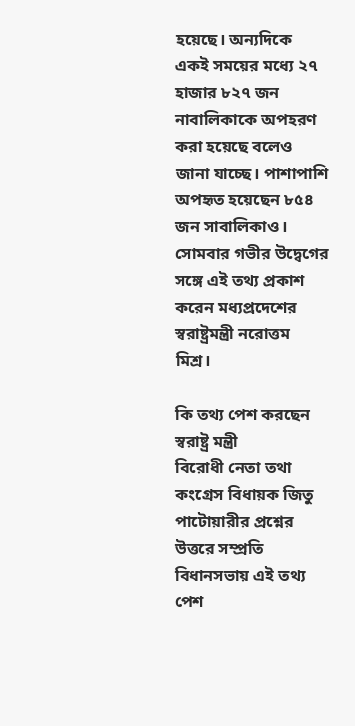হয়েছে। অন্যদিকে একই সময়ের মধ্যে ২৭ হাজার ৮২৭ জন নাবালিকাকে অপহরণ করা হয়েছে বলেও জানা যাচ্ছে। পাশাপাশি অপহৃত হয়েছেন ৮৫৪ জন সাবালিকাও। সোমবার গভীর উদ্বেগের সঙ্গে এই তথ্য প্রকাশ করেন মধ্যপ্রদেশের স্বরাষ্ট্রমন্ত্রী নরোত্তম মিশ্র।

কি তথ্য পেশ করছেন স্বরাষ্ট্র মন্ত্রী
বিরোধী নেতা তথা কংগ্রেস বিধায়ক জিতু পাটোয়ারীর প্রশ্নের উত্তরে সম্প্রতি বিধানসভায় এই তথ্য পেশ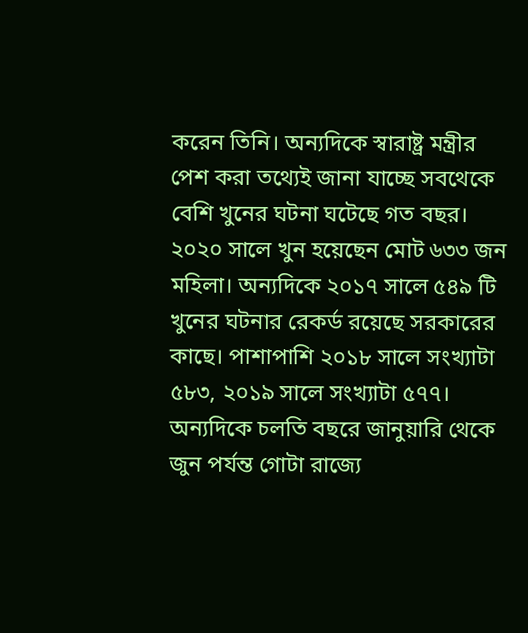করেন তিনি। অন্যদিকে স্বারাষ্ট্র মন্ত্রীর পেশ করা তথ্যেই জানা যাচ্ছে সবথেকে বেশি খুনের ঘটনা ঘটেছে গত বছর। ২০২০ সালে খুন হয়েছেন মোট ৬৩৩ জন মহিলা। অন্যদিকে ২০১৭ সালে ৫৪৯ টি খুনের ঘটনার রেকর্ড রয়েছে সরকারের কাছে। পাশাপাশি ২০১৮ সালে সংখ্যাটা ৫৮৩, ২০১৯ সালে সংখ্যাটা ৫৭৭। অন্যদিকে চলতি বছরে জানুয়ারি থেকে জুন পর্যন্ত গোটা রাজ্যে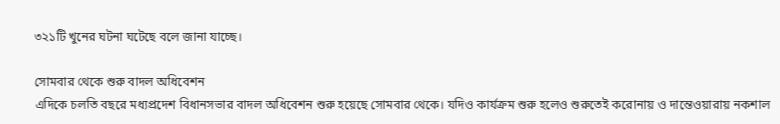৩২১টি খুনের ঘটনা ঘটেছে বলে জানা যাচ্ছে।

সোমবার থেকে শুরু বাদল অধিবেশন
এদিকে চলতি বছরে মধ্যপ্রদেশ বিধানসভার বাদল অধিবেশন শুরু হয়েছে সোমবার থেকে। যদিও কার্যক্রম শুরু হলেও শুরুতেই করোনায় ও দান্তেওয়ারায় নকশাল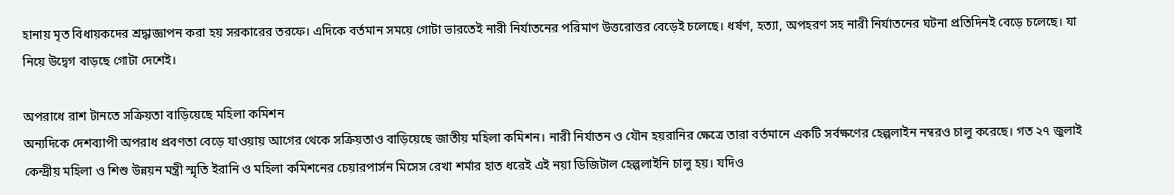হানায় মৃত বিধায়কদের শ্রদ্ধাজ্ঞাপন করা হয় সরকারের তরফে। এদিকে বর্তমান সময়ে গোটা ভারতেই নারী নির্যাতনের পরিমাণ উত্তরোত্তর বেড়েই চলেছে। ধর্ষণ, হত্যা, অপহরণ সহ নারী নির্যাতনের ঘটনা প্রতিদিনই বেড়ে চলেছে। যা নিয়ে উদ্বেগ বাড়ছে গোটা দেশেই।

অপরাধে রাশ টানতে সক্রিয়তা বাড়িয়েছে মহিলা কমিশন
অন্যদিকে দেশব্যাপী অপরাধ প্রবণতা বেড়ে যাওয়ায় আগের থেকে সক্রিয়তাও বাড়িয়েছে জাতীয় মহিলা কমিশন। নারী নির্যাতন ও যৌন হয়রানির ক্ষেত্রে তারা বর্তমানে একটি সর্বক্ষণের হেল্পলাইন নম্বরও চালু করেছে। গত ২৭ জুলাই কেন্দ্রীয় মহিলা ও শিশু উন্নয়ন মন্ত্রী স্মৃতি ইরানি ও মহিলা কমিশনের চেয়ারপার্সন মিসেস রেখা শর্মার হাত ধরেই এই নয়া ডিজিটাল হেল্পলাইনি চালু হয়। যদিও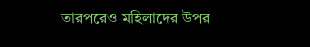তারপরেও মহিলাদের উপর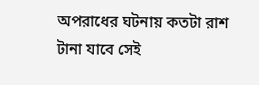অপরাধের ঘটনায় কতটা রাশ টানা যাবে সেই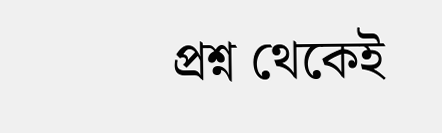প্রশ্ন থেকেই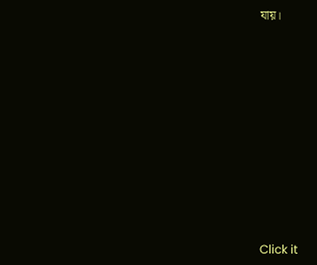যায়।












Click it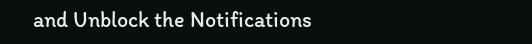and Unblock the Notifications